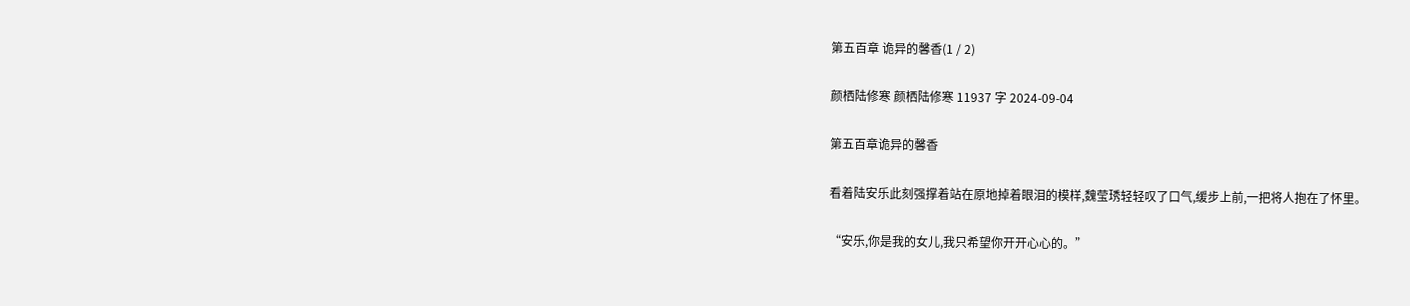第五百章 诡异的馨香(1 / 2)

颜栖陆修寒 颜栖陆修寒 11937 字 2024-09-04

第五百章诡异的馨香

看着陆安乐此刻强撑着站在原地掉着眼泪的模样,魏莹琇轻轻叹了口气,缓步上前,一把将人抱在了怀里。

“安乐,你是我的女儿,我只希望你开开心心的。”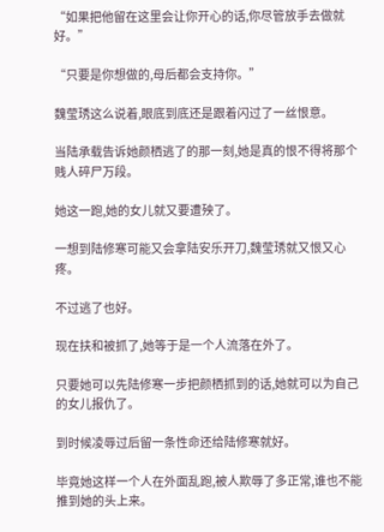“如果把他留在这里会让你开心的话,你尽管放手去做就好。”

“只要是你想做的,母后都会支持你。”

魏莹琇这么说着,眼底到底还是跟着闪过了一丝恨意。

当陆承载告诉她颜栖逃了的那一刻,她是真的恨不得将那个贱人碎尸万段。

她这一跑,她的女儿就又要遭殃了。

一想到陆修寒可能又会拿陆安乐开刀,魏莹琇就又恨又心疼。

不过逃了也好。

现在扶和被抓了,她等于是一个人流落在外了。

只要她可以先陆修寒一步把颜栖抓到的话,她就可以为自己的女儿报仇了。

到时候凌辱过后留一条性命还给陆修寒就好。

毕竟她这样一个人在外面乱跑,被人欺辱了多正常,谁也不能推到她的头上来。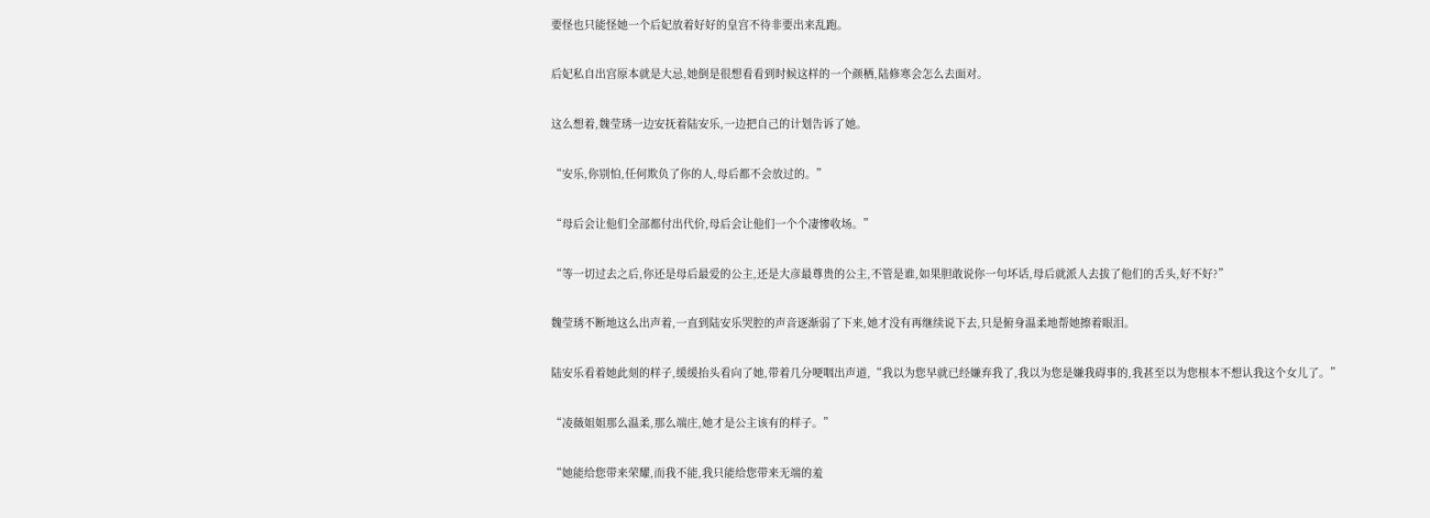要怪也只能怪她一个后妃放着好好的皇宫不待非要出来乱跑。

后妃私自出宫原本就是大忌,她倒是很想看看到时候这样的一个颜栖,陆修寒会怎么去面对。

这么想着,魏莹琇一边安抚着陆安乐,一边把自己的计划告诉了她。

“安乐,你别怕,任何欺负了你的人,母后都不会放过的。”

“母后会让他们全部都付出代价,母后会让他们一个个凄惨收场。”

“等一切过去之后,你还是母后最爱的公主,还是大彦最尊贵的公主,不管是谁,如果胆敢说你一句坏话,母后就派人去拔了他们的舌头,好不好?”

魏莹琇不断地这么出声着,一直到陆安乐哭腔的声音逐渐弱了下来,她才没有再继续说下去,只是俯身温柔地帮她擦着眼泪。

陆安乐看着她此刻的样子,缓缓抬头看向了她,带着几分哽咽出声道,“我以为您早就已经嫌弃我了,我以为您是嫌我碍事的,我甚至以为您根本不想认我这个女儿了。”

“凌薇姐姐那么温柔,那么端庄,她才是公主该有的样子。”

“她能给您带来荣耀,而我不能,我只能给您带来无端的羞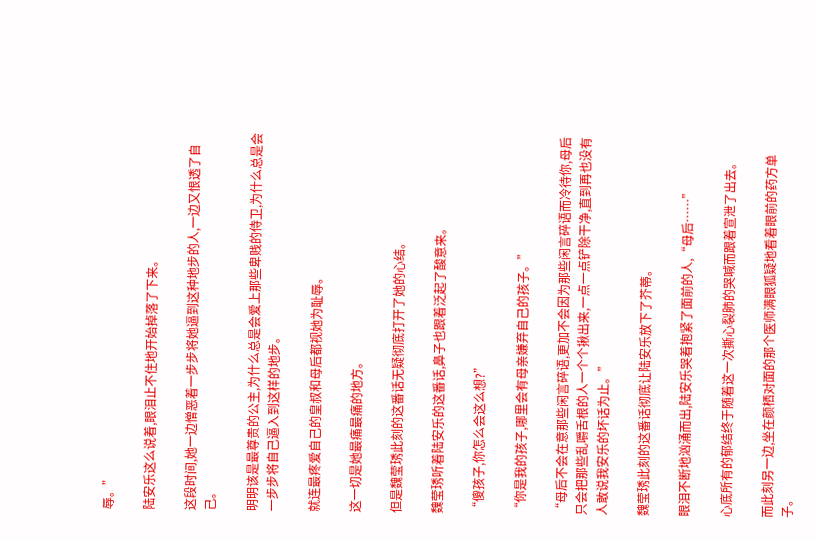辱。”

陆安乐这么说着,眼泪止不住地开始掉落了下来。

这段时间,她一边憎恶着一步步将她逼到这种地步的人,一边又恨透了自己。

明明该是最尊贵的公主,为什么总是会爱上那些卑贱的侍卫,为什么总是会一步步将自己逼入到这样的地步。

就连最疼爱自己的皇叔和母后都视她为耻辱。

这一切是她最痛最痛的地方。

但是魏莹琇此刻的这番话无疑彻底打开了她的心结。

魏莹琇听着陆安乐的这番话,鼻子也跟着泛起了酸意来。

“傻孩子,你怎么会这么想?”

“你是我的孩子,哪里会有母亲嫌弃自己的孩子。”

“母后不会在意那些闲言碎语,更加不会因为那些闲言碎语而冷待你,母后只会把那些乱嚼舌根的人一个个揪出来,一点一点铲除干净,直到再也没有人敢说我安乐的坏话为止。”

魏莹琇此刻的这番话彻底让陆安乐放下了芥蒂。

眼泪不断地汹涌而出,陆安乐哭着抱紧了面前的人,“母后……”

心底所有的郁结终于随着这一次撕心裂肺的哭喊而跟着宣泄了出去。

而此刻另一边,坐在颜栖对面的那个医师满眼狐疑地看着眼前的药方单子。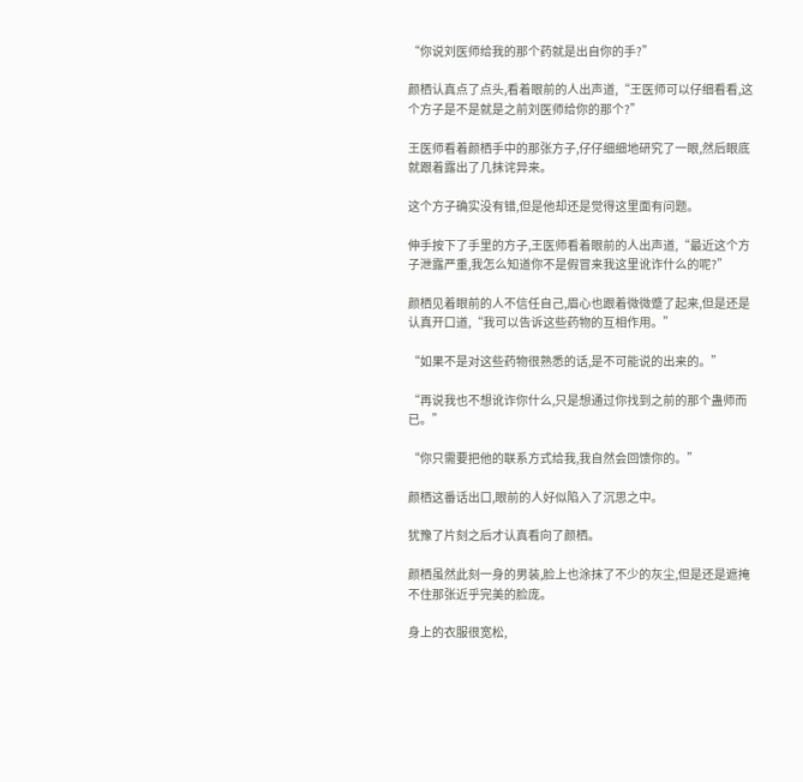“你说刘医师给我的那个药就是出自你的手?”

颜栖认真点了点头,看着眼前的人出声道,“王医师可以仔细看看,这个方子是不是就是之前刘医师给你的那个?”

王医师看着颜栖手中的那张方子,仔仔细细地研究了一眼,然后眼底就跟着露出了几抹诧异来。

这个方子确实没有错,但是他却还是觉得这里面有问题。

伸手按下了手里的方子,王医师看着眼前的人出声道,“最近这个方子泄露严重,我怎么知道你不是假冒来我这里讹诈什么的呢?”

颜栖见着眼前的人不信任自己,眉心也跟着微微蹙了起来,但是还是认真开口道,“我可以告诉这些药物的互相作用。”

“如果不是对这些药物很熟悉的话,是不可能说的出来的。”

“再说我也不想讹诈你什么,只是想通过你找到之前的那个蛊师而已。”

“你只需要把他的联系方式给我,我自然会回馈你的。”

颜栖这番话出口,眼前的人好似陷入了沉思之中。

犹豫了片刻之后才认真看向了颜栖。

颜栖虽然此刻一身的男装,脸上也涂抹了不少的灰尘,但是还是遮掩不住那张近乎完美的脸庞。

身上的衣服很宽松,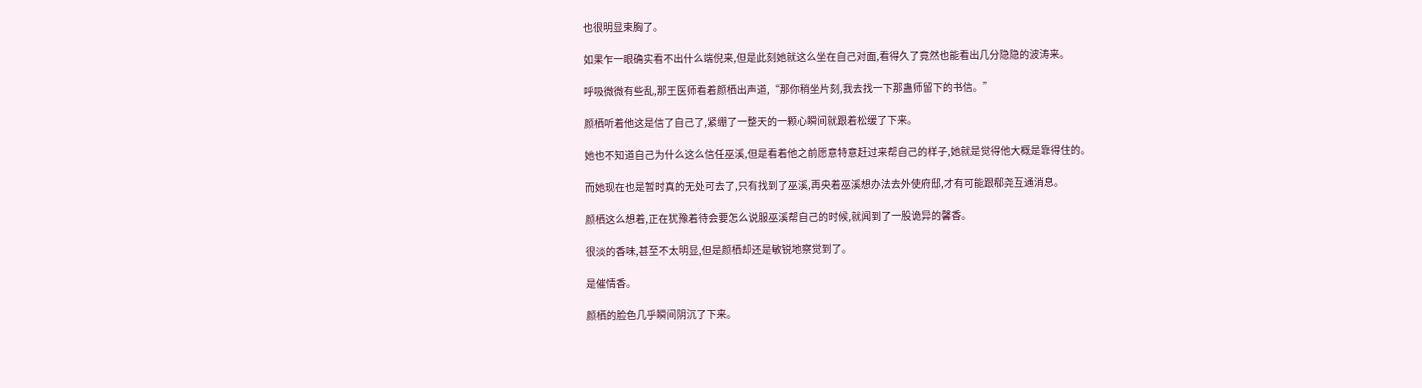也很明显束胸了。

如果乍一眼确实看不出什么端倪来,但是此刻她就这么坐在自己对面,看得久了竟然也能看出几分隐隐的波涛来。

呼吸微微有些乱,那王医师看着颜栖出声道,“那你稍坐片刻,我去找一下那蛊师留下的书信。”

颜栖听着他这是信了自己了,紧绷了一整天的一颗心瞬间就跟着松缓了下来。

她也不知道自己为什么这么信任巫溪,但是看着他之前愿意特意赶过来帮自己的样子,她就是觉得他大概是靠得住的。

而她现在也是暂时真的无处可去了,只有找到了巫溪,再央着巫溪想办法去外使府邸,才有可能跟郗尧互通消息。

颜栖这么想着,正在犹豫着待会要怎么说服巫溪帮自己的时候,就闻到了一股诡异的馨香。

很淡的香味,甚至不太明显,但是颜栖却还是敏锐地察觉到了。

是催情香。

颜栖的脸色几乎瞬间阴沉了下来。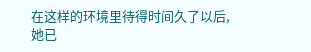在这样的环境里待得时间久了以后,她已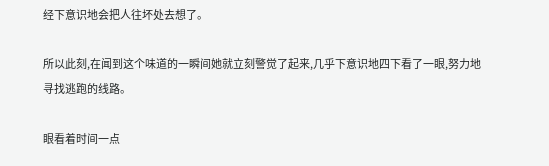经下意识地会把人往坏处去想了。

所以此刻,在闻到这个味道的一瞬间她就立刻警觉了起来,几乎下意识地四下看了一眼,努力地寻找逃跑的线路。

眼看着时间一点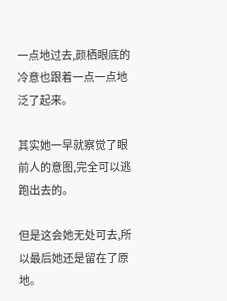一点地过去,颜栖眼底的冷意也跟着一点一点地泛了起来。

其实她一早就察觉了眼前人的意图,完全可以逃跑出去的。

但是这会她无处可去,所以最后她还是留在了原地。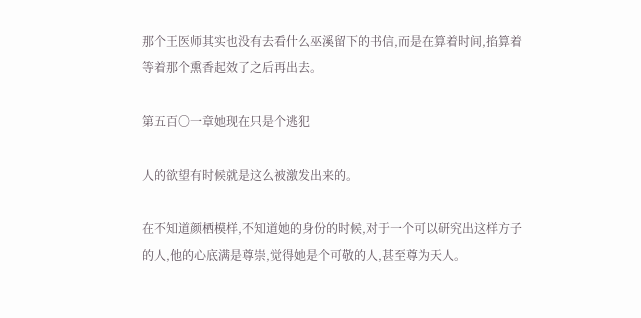那个王医师其实也没有去看什么巫溪留下的书信,而是在算着时间,掐算着等着那个熏香起效了之后再出去。

第五百〇一章她现在只是个逃犯

人的欲望有时候就是这么被激发出来的。

在不知道颜栖模样,不知道她的身份的时候,对于一个可以研究出这样方子的人,他的心底满是尊崇,觉得她是个可敬的人,甚至尊为天人。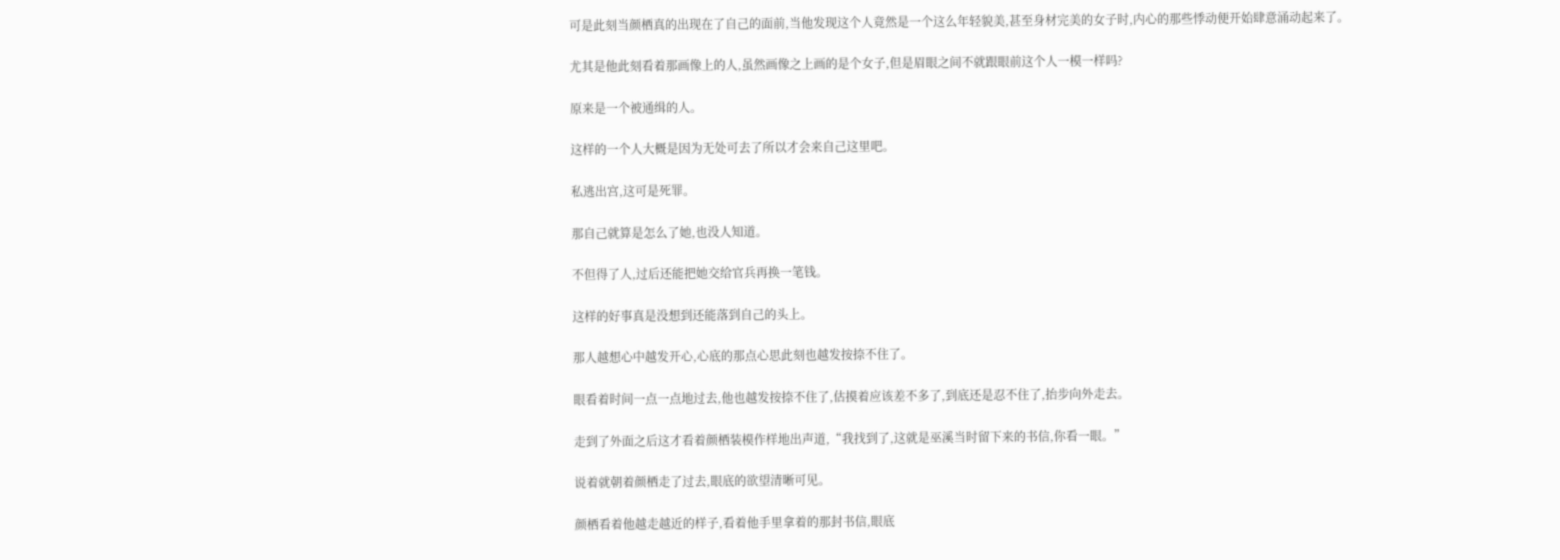可是此刻当颜栖真的出现在了自己的面前,当他发现这个人竟然是一个这么年轻貌美,甚至身材完美的女子时,内心的那些悸动便开始肆意涌动起来了。

尤其是他此刻看着那画像上的人,虽然画像之上画的是个女子,但是眉眼之间不就跟眼前这个人一模一样吗?

原来是一个被通缉的人。

这样的一个人大概是因为无处可去了所以才会来自己这里吧。

私逃出宫,这可是死罪。

那自己就算是怎么了她,也没人知道。

不但得了人,过后还能把她交给官兵再换一笔钱。

这样的好事真是没想到还能落到自己的头上。

那人越想心中越发开心,心底的那点心思此刻也越发按捺不住了。

眼看着时间一点一点地过去,他也越发按捺不住了,估摸着应该差不多了,到底还是忍不住了,抬步向外走去。

走到了外面之后这才看着颜栖装模作样地出声道,“我找到了,这就是巫溪当时留下来的书信,你看一眼。”

说着就朝着颜栖走了过去,眼底的欲望清晰可见。

颜栖看着他越走越近的样子,看着他手里拿着的那封书信,眼底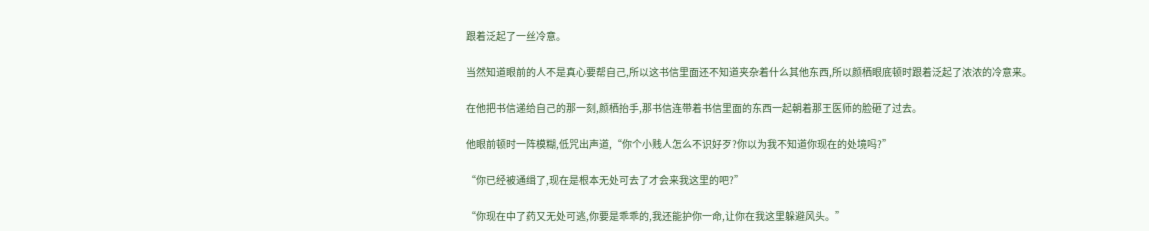跟着泛起了一丝冷意。

当然知道眼前的人不是真心要帮自己,所以这书信里面还不知道夹杂着什么其他东西,所以颜栖眼底顿时跟着泛起了浓浓的冷意来。

在他把书信递给自己的那一刻,颜栖抬手,那书信连带着书信里面的东西一起朝着那王医师的脸砸了过去。

他眼前顿时一阵模糊,低咒出声道,“你个小贱人怎么不识好歹?你以为我不知道你现在的处境吗?”

“你已经被通缉了,现在是根本无处可去了才会来我这里的吧?”

“你现在中了药又无处可逃,你要是乖乖的,我还能护你一命,让你在我这里躲避风头。”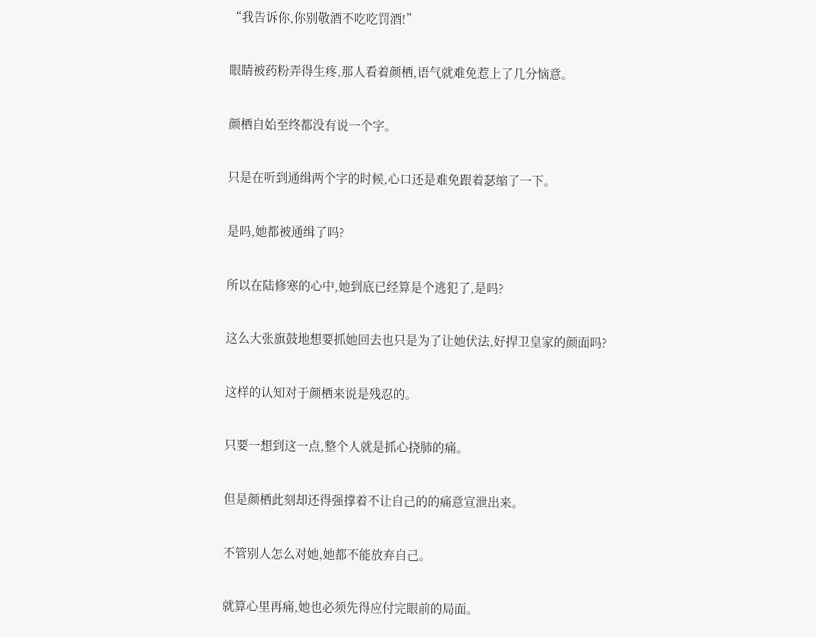“我告诉你,你别敬酒不吃吃罚酒!”

眼睛被药粉弄得生疼,那人看着颜栖,语气就难免惹上了几分恼意。

颜栖自始至终都没有说一个字。

只是在听到通缉两个字的时候,心口还是难免跟着瑟缩了一下。

是吗,她都被通缉了吗?

所以在陆修寒的心中,她到底已经算是个逃犯了,是吗?

这么大张旗鼓地想要抓她回去也只是为了让她伏法,好捍卫皇家的颜面吗?

这样的认知对于颜栖来说是残忍的。

只要一想到这一点,整个人就是抓心挠肺的痛。

但是颜栖此刻却还得强撑着不让自己的的痛意宣泄出来。

不管别人怎么对她,她都不能放弃自己。

就算心里再痛,她也必须先得应付完眼前的局面。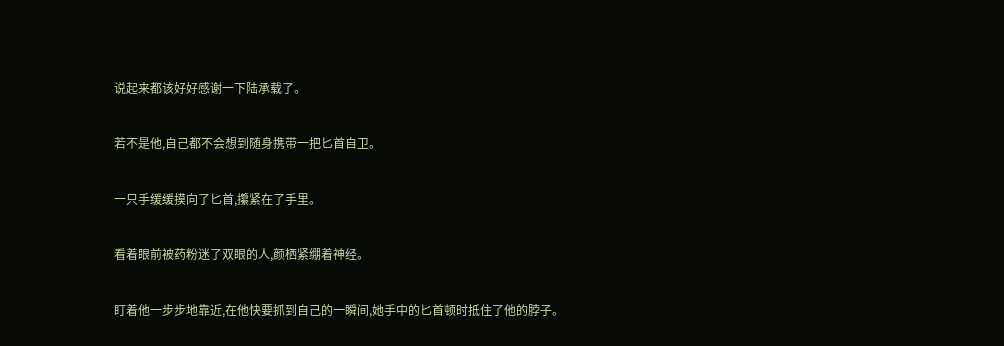说起来都该好好感谢一下陆承载了。

若不是他,自己都不会想到随身携带一把匕首自卫。

一只手缓缓摸向了匕首,攥紧在了手里。

看着眼前被药粉迷了双眼的人,颜栖紧绷着神经。

盯着他一步步地靠近,在他快要抓到自己的一瞬间,她手中的匕首顿时抵住了他的脖子。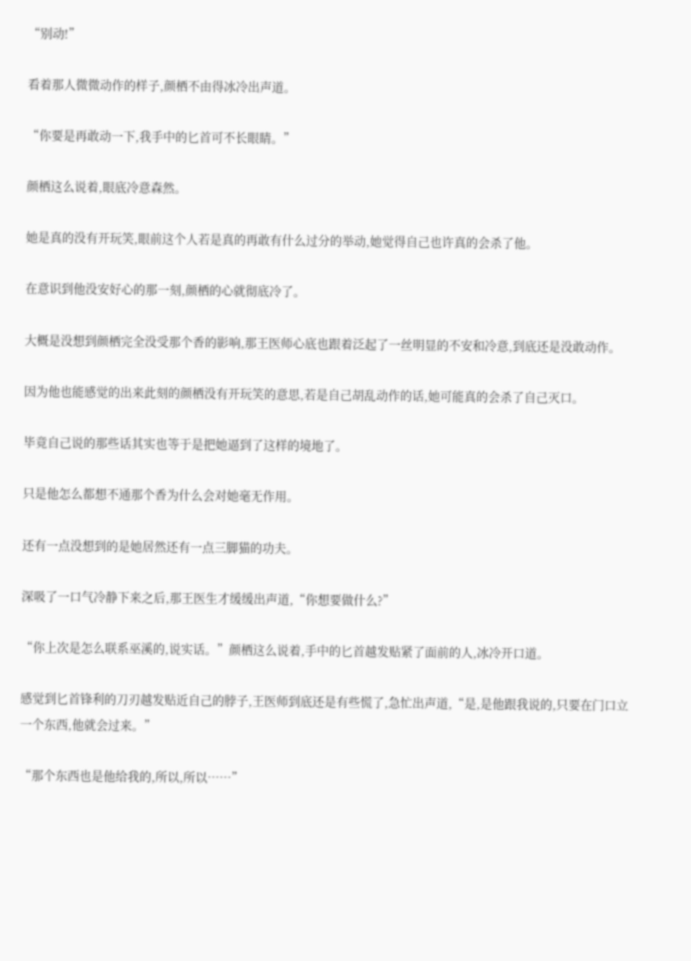“别动!”

看着那人微微动作的样子,颜栖不由得冰冷出声道。

“你要是再敢动一下,我手中的匕首可不长眼睛。”

颜栖这么说着,眼底冷意森然。

她是真的没有开玩笑,眼前这个人若是真的再敢有什么过分的举动,她觉得自己也许真的会杀了他。

在意识到他没安好心的那一刻,颜栖的心就彻底冷了。

大概是没想到颜栖完全没受那个香的影响,那王医师心底也跟着泛起了一丝明显的不安和冷意,到底还是没敢动作。

因为他也能感觉的出来此刻的颜栖没有开玩笑的意思,若是自己胡乱动作的话,她可能真的会杀了自己灭口。

毕竟自己说的那些话其实也等于是把她逼到了这样的境地了。

只是他怎么都想不通那个香为什么会对她毫无作用。

还有一点没想到的是她居然还有一点三脚猫的功夫。

深吸了一口气冷静下来之后,那王医生才缓缓出声道,“你想要做什么?”

“你上次是怎么联系巫溪的,说实话。”颜栖这么说着,手中的匕首越发贴紧了面前的人,冰冷开口道。

感觉到匕首锋利的刀刃越发贴近自己的脖子,王医师到底还是有些慌了,急忙出声道,“是,是他跟我说的,只要在门口立一个东西,他就会过来。”

“那个东西也是他给我的,所以,所以……”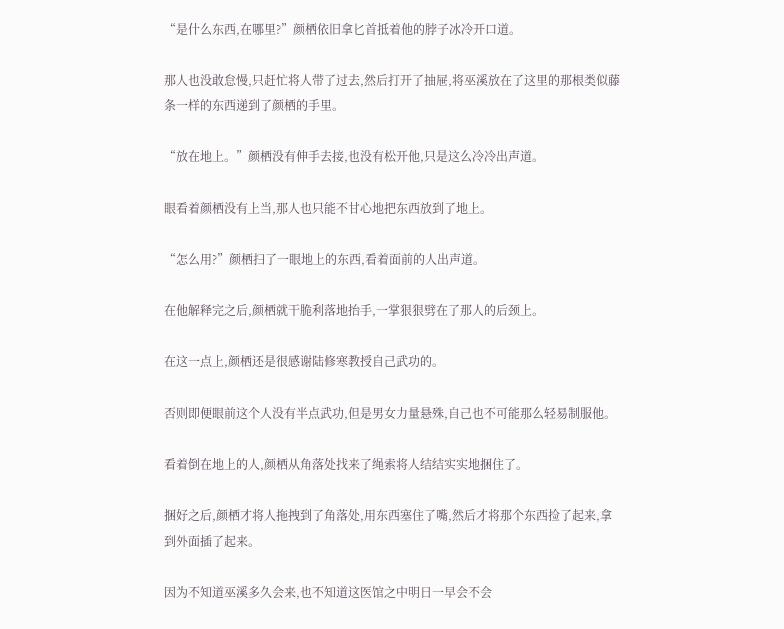“是什么东西,在哪里?”颜栖依旧拿匕首抵着他的脖子冰冷开口道。

那人也没敢怠慢,只赶忙将人带了过去,然后打开了抽屉,将巫溪放在了这里的那根类似藤条一样的东西递到了颜栖的手里。

“放在地上。”颜栖没有伸手去接,也没有松开他,只是这么冷冷出声道。

眼看着颜栖没有上当,那人也只能不甘心地把东西放到了地上。

“怎么用?”颜栖扫了一眼地上的东西,看着面前的人出声道。

在他解释完之后,颜栖就干脆利落地抬手,一掌狠狠劈在了那人的后颈上。

在这一点上,颜栖还是很感谢陆修寒教授自己武功的。

否则即便眼前这个人没有半点武功,但是男女力量悬殊,自己也不可能那么轻易制服他。

看着倒在地上的人,颜栖从角落处找来了绳索将人结结实实地捆住了。

捆好之后,颜栖才将人拖拽到了角落处,用东西塞住了嘴,然后才将那个东西捡了起来,拿到外面插了起来。

因为不知道巫溪多久会来,也不知道这医馆之中明日一早会不会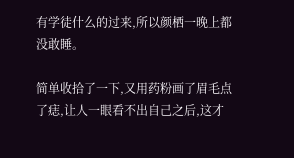有学徒什么的过来,所以颜栖一晚上都没敢睡。

简单收拾了一下,又用药粉画了眉毛点了痣,让人一眼看不出自己之后,这才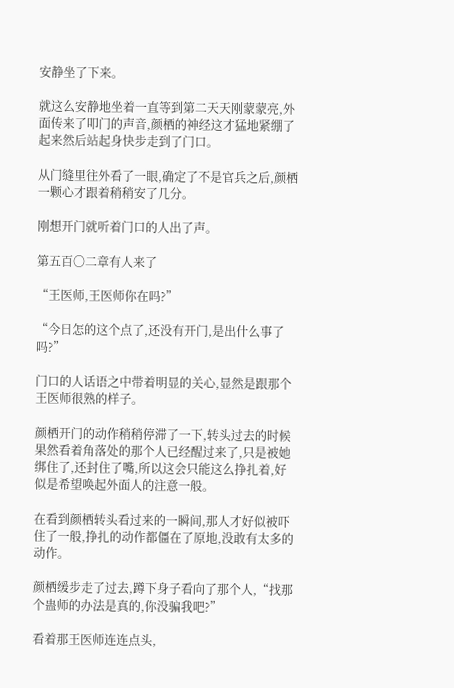安静坐了下来。

就这么安静地坐着一直等到第二天天刚蒙蒙亮,外面传来了叩门的声音,颜栖的神经这才猛地紧绷了起来然后站起身快步走到了门口。

从门缝里往外看了一眼,确定了不是官兵之后,颜栖一颗心才跟着稍稍安了几分。

刚想开门就听着门口的人出了声。

第五百〇二章有人来了

“王医师,王医师你在吗?”

“今日怎的这个点了,还没有开门,是出什么事了吗?”

门口的人话语之中带着明显的关心,显然是跟那个王医师很熟的样子。

颜栖开门的动作稍稍停滞了一下,转头过去的时候果然看着角落处的那个人已经醒过来了,只是被她绑住了,还封住了嘴,所以这会只能这么挣扎着,好似是希望唤起外面人的注意一般。

在看到颜栖转头看过来的一瞬间,那人才好似被吓住了一般,挣扎的动作都僵在了原地,没敢有太多的动作。

颜栖缓步走了过去,蹲下身子看向了那个人,“找那个蛊师的办法是真的,你没骗我吧?”

看着那王医师连连点头,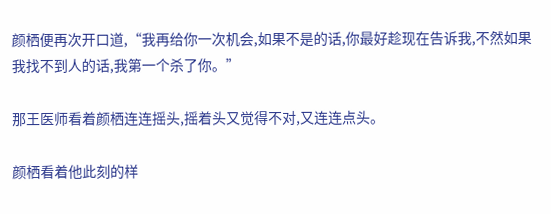颜栖便再次开口道,“我再给你一次机会,如果不是的话,你最好趁现在告诉我,不然如果我找不到人的话,我第一个杀了你。”

那王医师看着颜栖连连摇头,摇着头又觉得不对,又连连点头。

颜栖看着他此刻的样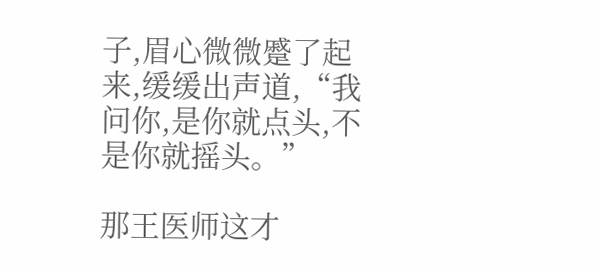子,眉心微微蹙了起来,缓缓出声道,“我问你,是你就点头,不是你就摇头。”

那王医师这才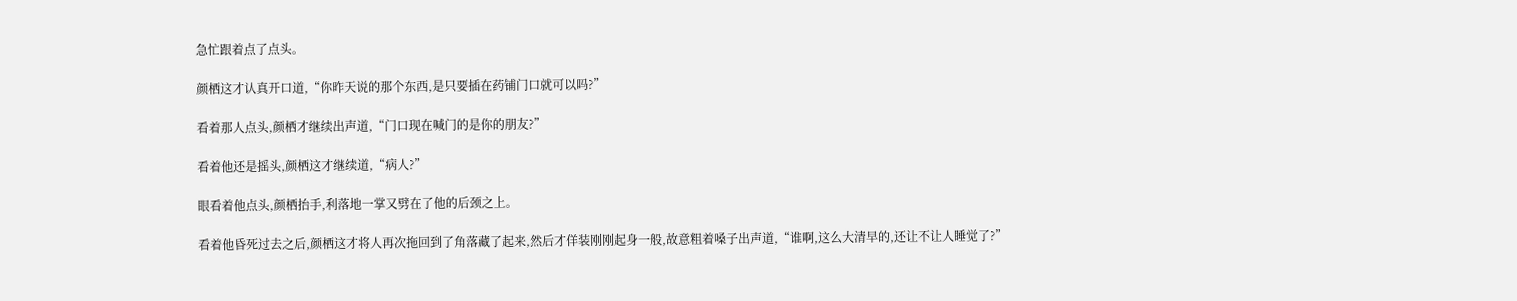急忙跟着点了点头。

颜栖这才认真开口道,“你昨天说的那个东西,是只要插在药铺门口就可以吗?”

看着那人点头,颜栖才继续出声道,“门口现在喊门的是你的朋友?”

看着他还是摇头,颜栖这才继续道,“病人?”

眼看着他点头,颜栖抬手,利落地一掌又劈在了他的后颈之上。

看着他昏死过去之后,颜栖这才将人再次拖回到了角落藏了起来,然后才佯装刚刚起身一般,故意粗着嗓子出声道,“谁啊,这么大清早的,还让不让人睡觉了?”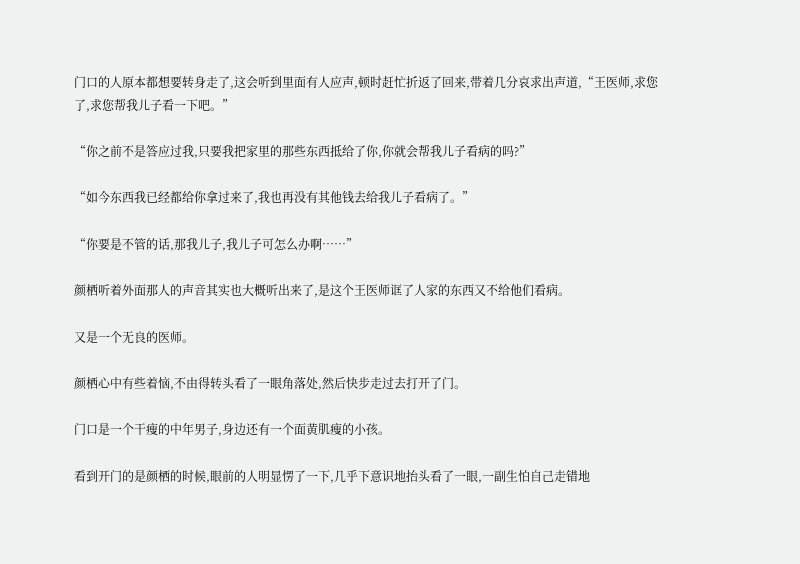门口的人原本都想要转身走了,这会听到里面有人应声,顿时赶忙折返了回来,带着几分哀求出声道,“王医师,求您了,求您帮我儿子看一下吧。”

“你之前不是答应过我,只要我把家里的那些东西抵给了你,你就会帮我儿子看病的吗?”

“如今东西我已经都给你拿过来了,我也再没有其他钱去给我儿子看病了。”

“你要是不管的话,那我儿子,我儿子可怎么办啊……”

颜栖听着外面那人的声音其实也大概听出来了,是这个王医师诓了人家的东西又不给他们看病。

又是一个无良的医师。

颜栖心中有些着恼,不由得转头看了一眼角落处,然后快步走过去打开了门。

门口是一个干瘦的中年男子,身边还有一个面黄肌瘦的小孩。

看到开门的是颜栖的时候,眼前的人明显愣了一下,几乎下意识地抬头看了一眼,一副生怕自己走错地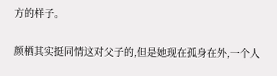方的样子。

颜栖其实挺同情这对父子的,但是她现在孤身在外,一个人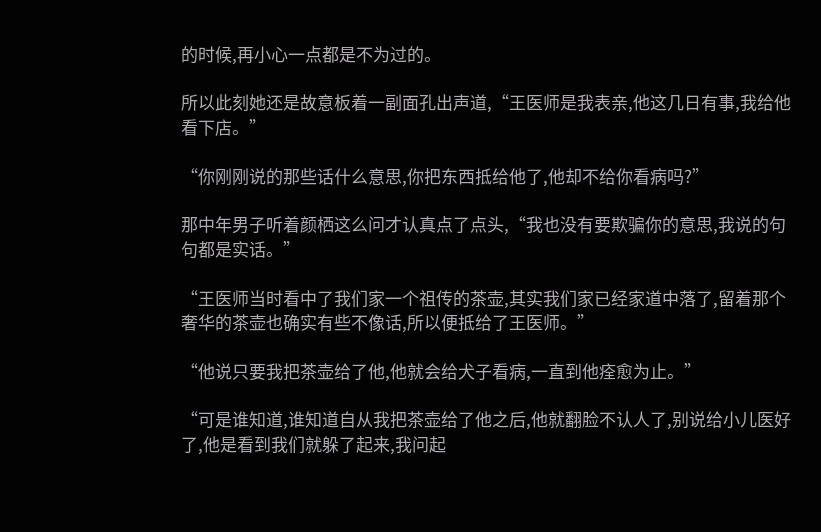的时候,再小心一点都是不为过的。

所以此刻她还是故意板着一副面孔出声道,“王医师是我表亲,他这几日有事,我给他看下店。”

“你刚刚说的那些话什么意思,你把东西抵给他了,他却不给你看病吗?”

那中年男子听着颜栖这么问才认真点了点头,“我也没有要欺骗你的意思,我说的句句都是实话。”

“王医师当时看中了我们家一个祖传的茶壶,其实我们家已经家道中落了,留着那个奢华的茶壶也确实有些不像话,所以便抵给了王医师。”

“他说只要我把茶壶给了他,他就会给犬子看病,一直到他痊愈为止。”

“可是谁知道,谁知道自从我把茶壶给了他之后,他就翻脸不认人了,别说给小儿医好了,他是看到我们就躲了起来,我问起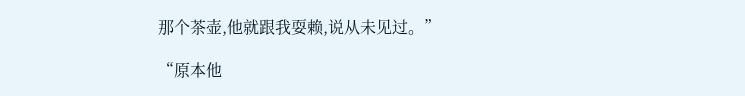那个茶壶,他就跟我耍赖,说从未见过。”

“原本他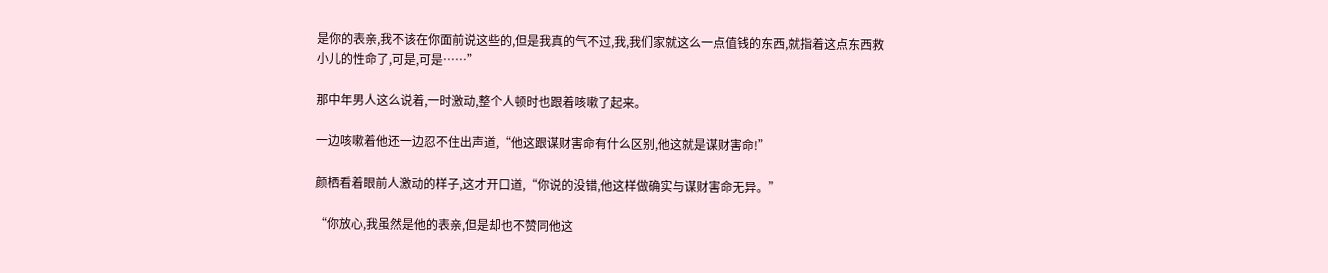是你的表亲,我不该在你面前说这些的,但是我真的气不过,我,我们家就这么一点值钱的东西,就指着这点东西救小儿的性命了,可是,可是……”

那中年男人这么说着,一时激动,整个人顿时也跟着咳嗽了起来。

一边咳嗽着他还一边忍不住出声道,“他这跟谋财害命有什么区别,他这就是谋财害命!”

颜栖看着眼前人激动的样子,这才开口道,“你说的没错,他这样做确实与谋财害命无异。”

“你放心,我虽然是他的表亲,但是却也不赞同他这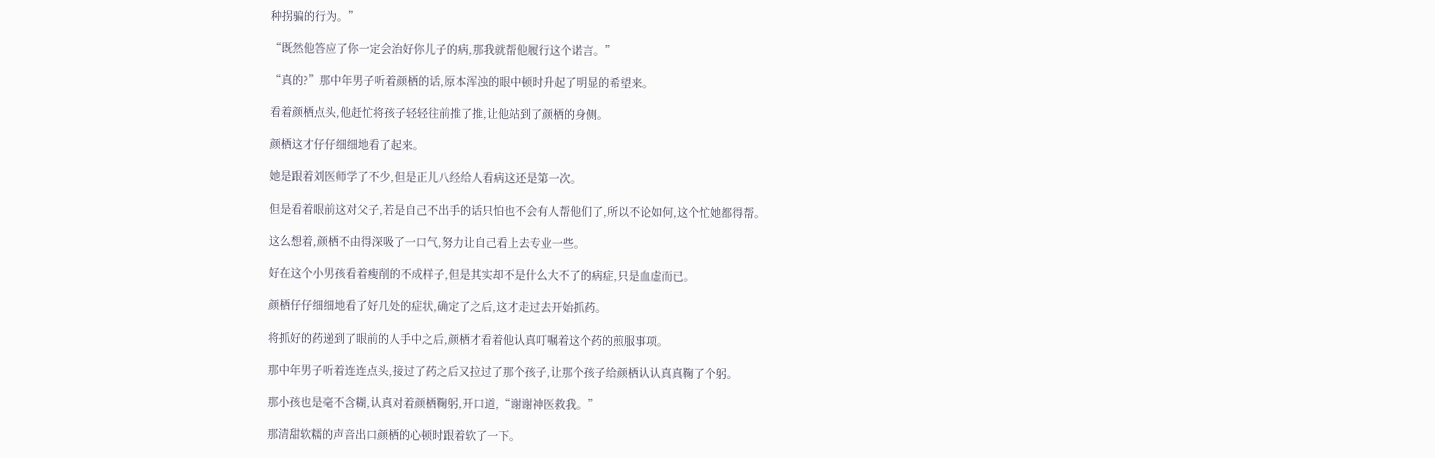种拐骗的行为。”

“既然他答应了你一定会治好你儿子的病,那我就帮他履行这个诺言。”

“真的?”那中年男子听着颜栖的话,原本浑浊的眼中顿时升起了明显的希望来。

看着颜栖点头,他赶忙将孩子轻轻往前推了推,让他站到了颜栖的身侧。

颜栖这才仔仔细细地看了起来。

她是跟着刘医师学了不少,但是正儿八经给人看病这还是第一次。

但是看着眼前这对父子,若是自己不出手的话只怕也不会有人帮他们了,所以不论如何,这个忙她都得帮。

这么想着,颜栖不由得深吸了一口气,努力让自己看上去专业一些。

好在这个小男孩看着瘦削的不成样子,但是其实却不是什么大不了的病症,只是血虚而已。

颜栖仔仔细细地看了好几处的症状,确定了之后,这才走过去开始抓药。

将抓好的药递到了眼前的人手中之后,颜栖才看着他认真叮嘱着这个药的煎服事项。

那中年男子听着连连点头,接过了药之后又拉过了那个孩子,让那个孩子给颜栖认认真真鞠了个躬。

那小孩也是毫不含糊,认真对着颜栖鞠躬,开口道,“谢谢神医救我。”

那清甜软糯的声音出口颜栖的心顿时跟着软了一下。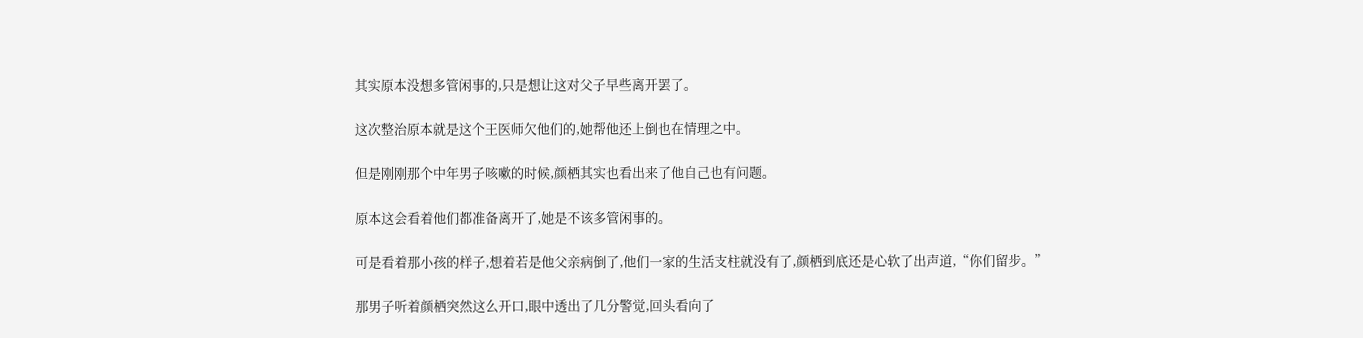其实原本没想多管闲事的,只是想让这对父子早些离开罢了。

这次整治原本就是这个王医师欠他们的,她帮他还上倒也在情理之中。

但是刚刚那个中年男子咳嗽的时候,颜栖其实也看出来了他自己也有问题。

原本这会看着他们都准备离开了,她是不该多管闲事的。

可是看着那小孩的样子,想着若是他父亲病倒了,他们一家的生活支柱就没有了,颜栖到底还是心软了出声道,“你们留步。”

那男子听着颜栖突然这么开口,眼中透出了几分警觉,回头看向了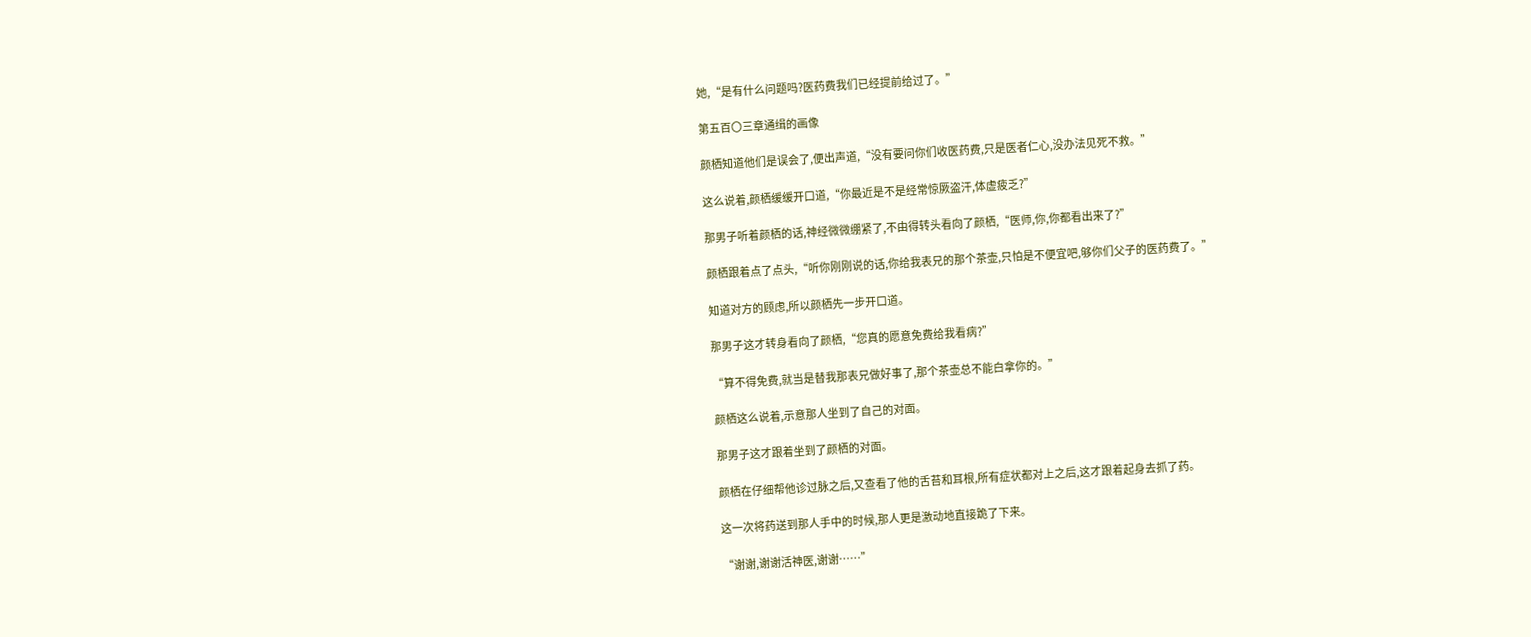她,“是有什么问题吗?医药费我们已经提前给过了。”

第五百〇三章通缉的画像

颜栖知道他们是误会了,便出声道,“没有要问你们收医药费,只是医者仁心,没办法见死不救。”

这么说着,颜栖缓缓开口道,“你最近是不是经常惊厥盗汗,体虚疲乏?”

那男子听着颜栖的话,神经微微绷紧了,不由得转头看向了颜栖,“医师,你,你都看出来了?”

颜栖跟着点了点头,“听你刚刚说的话,你给我表兄的那个茶壶,只怕是不便宜吧,够你们父子的医药费了。”

知道对方的顾虑,所以颜栖先一步开口道。

那男子这才转身看向了颜栖,“您真的愿意免费给我看病?”

“算不得免费,就当是替我那表兄做好事了,那个茶壶总不能白拿你的。”

颜栖这么说着,示意那人坐到了自己的对面。

那男子这才跟着坐到了颜栖的对面。

颜栖在仔细帮他诊过脉之后,又查看了他的舌苔和耳根,所有症状都对上之后,这才跟着起身去抓了药。

这一次将药送到那人手中的时候,那人更是激动地直接跪了下来。

“谢谢,谢谢活神医,谢谢……”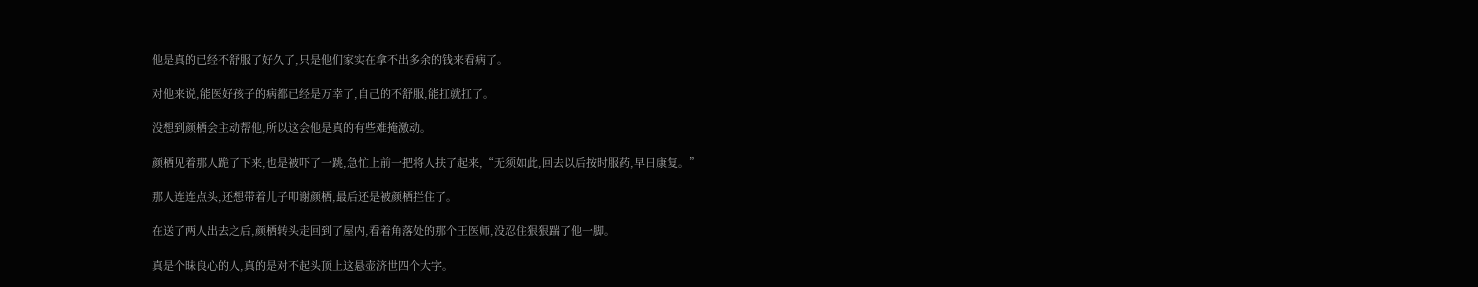他是真的已经不舒服了好久了,只是他们家实在拿不出多余的钱来看病了。

对他来说,能医好孩子的病都已经是万幸了,自己的不舒服,能扛就扛了。

没想到颜栖会主动帮他,所以这会他是真的有些难掩激动。

颜栖见着那人跪了下来,也是被吓了一跳,急忙上前一把将人扶了起来,“无须如此,回去以后按时服药,早日康复。”

那人连连点头,还想带着儿子叩谢颜栖,最后还是被颜栖拦住了。

在送了两人出去之后,颜栖转头走回到了屋内,看着角落处的那个王医师,没忍住狠狠踹了他一脚。

真是个昧良心的人,真的是对不起头顶上这悬壶济世四个大字。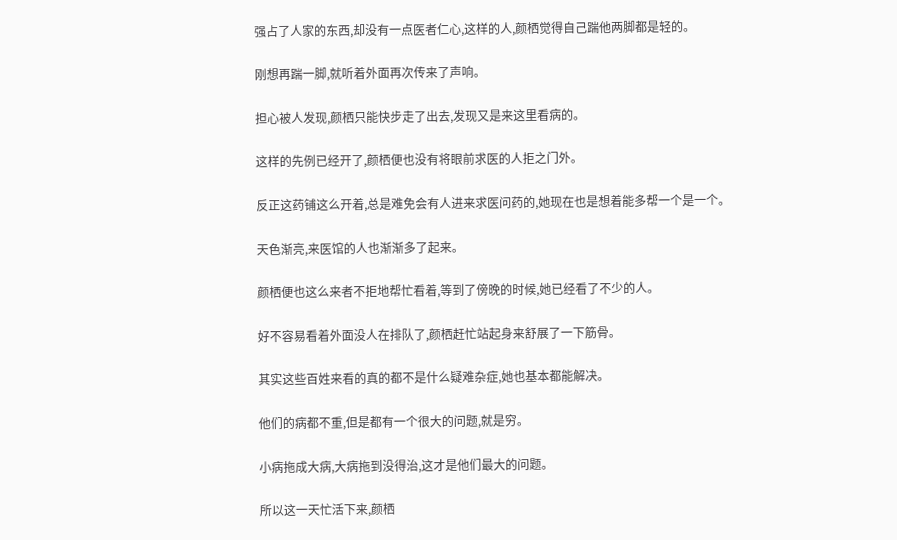强占了人家的东西,却没有一点医者仁心,这样的人,颜栖觉得自己踹他两脚都是轻的。

刚想再踹一脚,就听着外面再次传来了声响。

担心被人发现,颜栖只能快步走了出去,发现又是来这里看病的。

这样的先例已经开了,颜栖便也没有将眼前求医的人拒之门外。

反正这药铺这么开着,总是难免会有人进来求医问药的,她现在也是想着能多帮一个是一个。

天色渐亮,来医馆的人也渐渐多了起来。

颜栖便也这么来者不拒地帮忙看着,等到了傍晚的时候,她已经看了不少的人。

好不容易看着外面没人在排队了,颜栖赶忙站起身来舒展了一下筋骨。

其实这些百姓来看的真的都不是什么疑难杂症,她也基本都能解决。

他们的病都不重,但是都有一个很大的问题,就是穷。

小病拖成大病,大病拖到没得治,这才是他们最大的问题。

所以这一天忙活下来,颜栖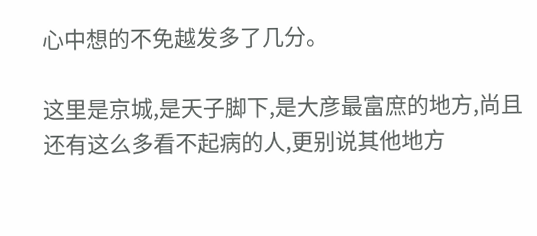心中想的不免越发多了几分。

这里是京城,是天子脚下,是大彦最富庶的地方,尚且还有这么多看不起病的人,更别说其他地方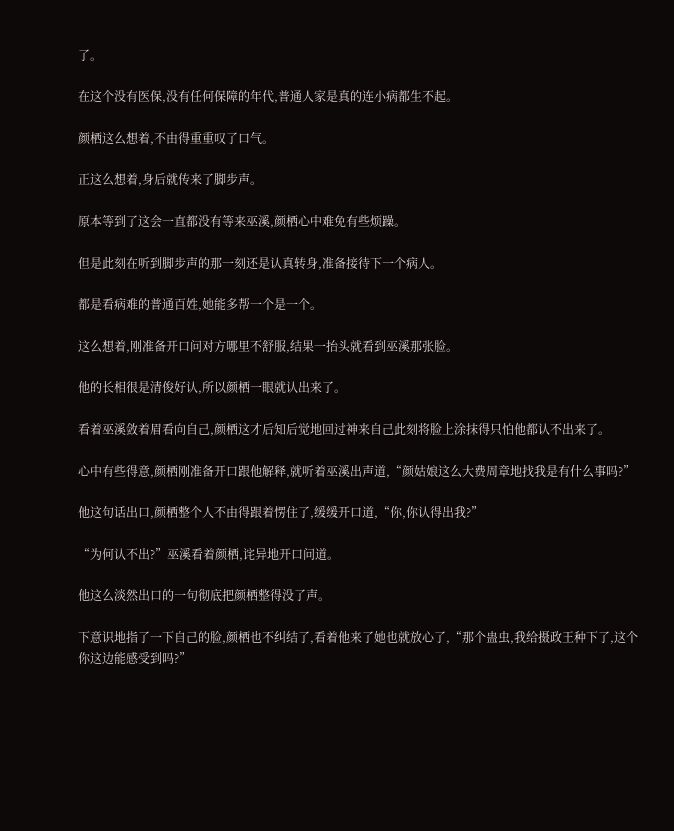了。

在这个没有医保,没有任何保障的年代,普通人家是真的连小病都生不起。

颜栖这么想着,不由得重重叹了口气。

正这么想着,身后就传来了脚步声。

原本等到了这会一直都没有等来巫溪,颜栖心中难免有些烦躁。

但是此刻在听到脚步声的那一刻还是认真转身,准备接待下一个病人。

都是看病难的普通百姓,她能多帮一个是一个。

这么想着,刚准备开口问对方哪里不舒服,结果一抬头就看到巫溪那张脸。

他的长相很是清俊好认,所以颜栖一眼就认出来了。

看着巫溪敛着眉看向自己,颜栖这才后知后觉地回过神来自己此刻将脸上涂抹得只怕他都认不出来了。

心中有些得意,颜栖刚准备开口跟他解释,就听着巫溪出声道,“颜姑娘这么大费周章地找我是有什么事吗?”

他这句话出口,颜栖整个人不由得跟着愣住了,缓缓开口道,“你,你认得出我?”

“为何认不出?”巫溪看着颜栖,诧异地开口问道。

他这么淡然出口的一句彻底把颜栖整得没了声。

下意识地指了一下自己的脸,颜栖也不纠结了,看着他来了她也就放心了,“那个蛊虫,我给摄政王种下了,这个你这边能感受到吗?”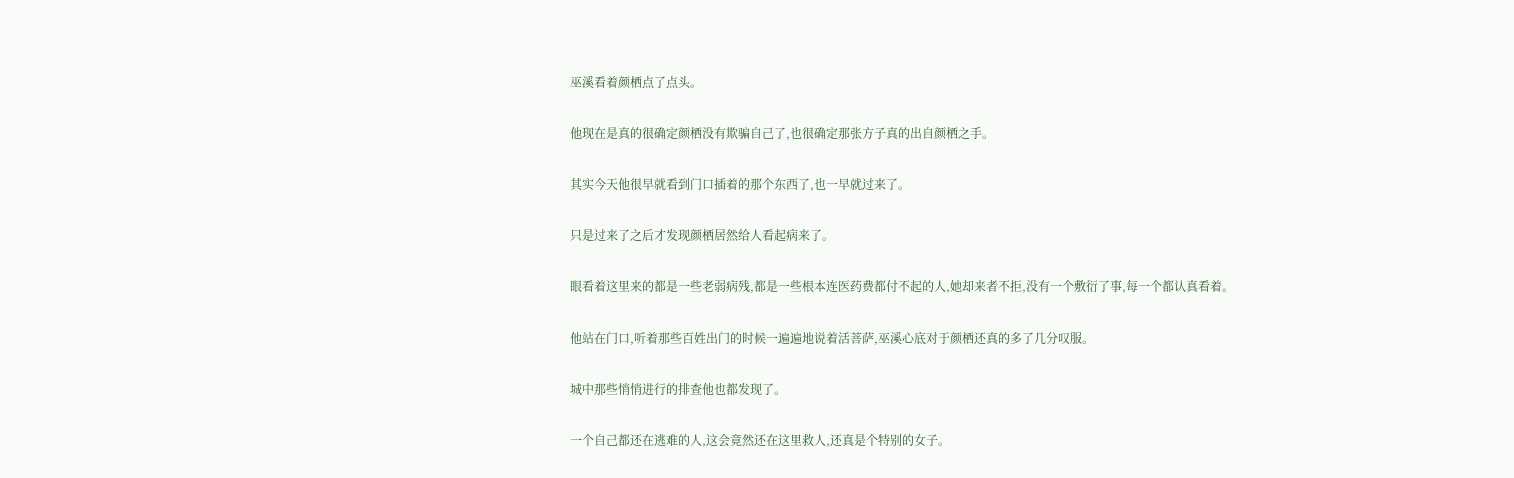巫溪看着颜栖点了点头。

他现在是真的很确定颜栖没有欺骗自己了,也很确定那张方子真的出自颜栖之手。

其实今天他很早就看到门口插着的那个东西了,也一早就过来了。

只是过来了之后才发现颜栖居然给人看起病来了。

眼看着这里来的都是一些老弱病残,都是一些根本连医药费都付不起的人,她却来者不拒,没有一个敷衍了事,每一个都认真看着。

他站在门口,听着那些百姓出门的时候一遍遍地说着活菩萨,巫溪心底对于颜栖还真的多了几分叹服。

城中那些悄悄进行的排查他也都发现了。

一个自己都还在逃难的人,这会竟然还在这里救人,还真是个特别的女子。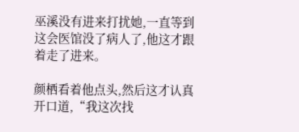巫溪没有进来打扰她,一直等到这会医馆没了病人了,他这才跟着走了进来。

颜栖看着他点头,然后这才认真开口道,“我这次找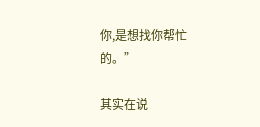你,是想找你帮忙的。”

其实在说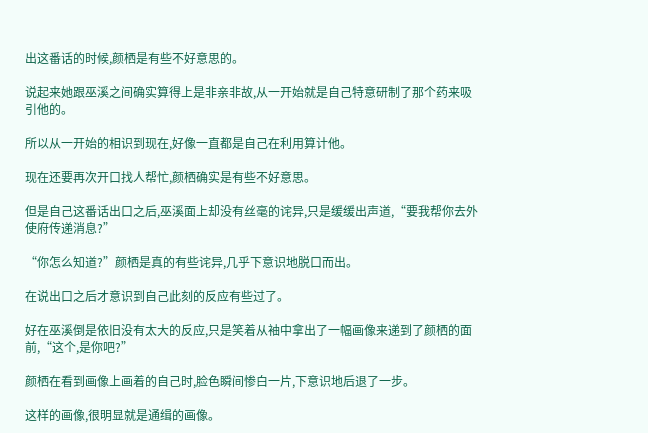出这番话的时候,颜栖是有些不好意思的。

说起来她跟巫溪之间确实算得上是非亲非故,从一开始就是自己特意研制了那个药来吸引他的。

所以从一开始的相识到现在,好像一直都是自己在利用算计他。

现在还要再次开口找人帮忙,颜栖确实是有些不好意思。

但是自己这番话出口之后,巫溪面上却没有丝毫的诧异,只是缓缓出声道,“要我帮你去外使府传递消息?”

“你怎么知道?”颜栖是真的有些诧异,几乎下意识地脱口而出。

在说出口之后才意识到自己此刻的反应有些过了。

好在巫溪倒是依旧没有太大的反应,只是笑着从袖中拿出了一幅画像来递到了颜栖的面前,“这个,是你吧?”

颜栖在看到画像上画着的自己时,脸色瞬间惨白一片,下意识地后退了一步。

这样的画像,很明显就是通缉的画像。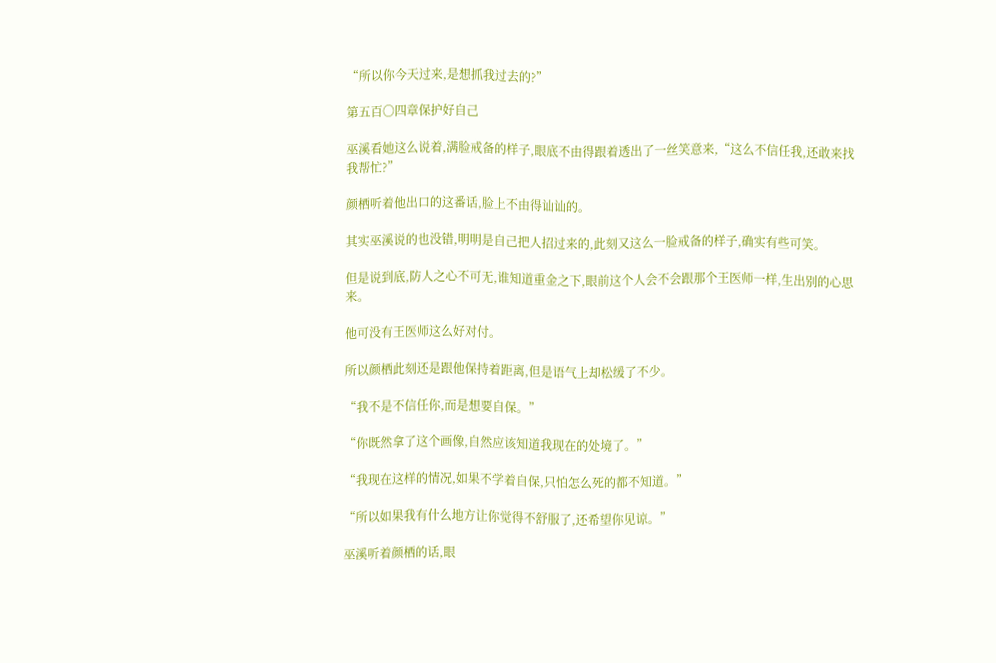“所以你今天过来,是想抓我过去的?”

第五百〇四章保护好自己

巫溪看她这么说着,满脸戒备的样子,眼底不由得跟着透出了一丝笑意来,“这么不信任我,还敢来找我帮忙?”

颜栖听着他出口的这番话,脸上不由得讪讪的。

其实巫溪说的也没错,明明是自己把人招过来的,此刻又这么一脸戒备的样子,确实有些可笑。

但是说到底,防人之心不可无,谁知道重金之下,眼前这个人会不会跟那个王医师一样,生出别的心思来。

他可没有王医师这么好对付。

所以颜栖此刻还是跟他保持着距离,但是语气上却松缓了不少。

“我不是不信任你,而是想要自保。”

“你既然拿了这个画像,自然应该知道我现在的处境了。”

“我现在这样的情况,如果不学着自保,只怕怎么死的都不知道。”

“所以如果我有什么地方让你觉得不舒服了,还希望你见谅。”

巫溪听着颜栖的话,眼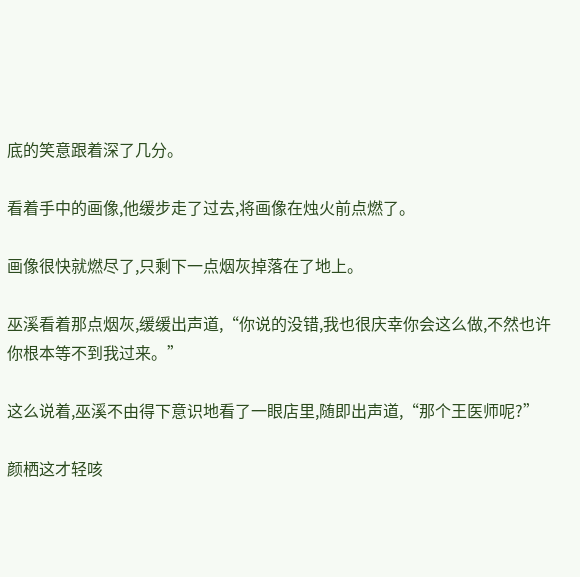底的笑意跟着深了几分。

看着手中的画像,他缓步走了过去,将画像在烛火前点燃了。

画像很快就燃尽了,只剩下一点烟灰掉落在了地上。

巫溪看着那点烟灰,缓缓出声道,“你说的没错,我也很庆幸你会这么做,不然也许你根本等不到我过来。”

这么说着,巫溪不由得下意识地看了一眼店里,随即出声道,“那个王医师呢?”

颜栖这才轻咳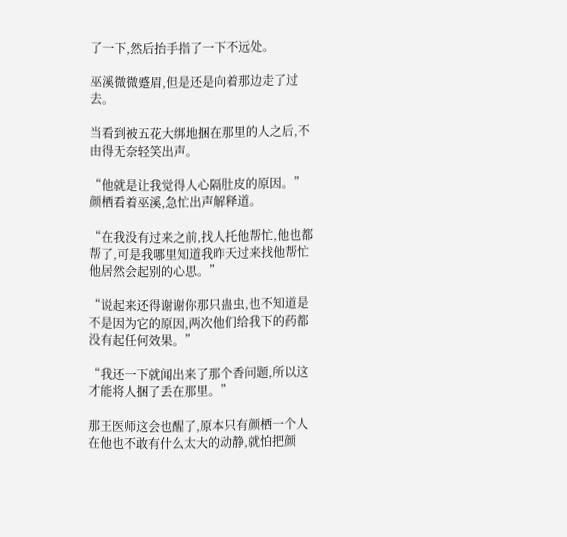了一下,然后抬手指了一下不远处。

巫溪微微蹙眉,但是还是向着那边走了过去。

当看到被五花大绑地捆在那里的人之后,不由得无奈轻笑出声。

“他就是让我觉得人心隔肚皮的原因。”颜栖看着巫溪,急忙出声解释道。

“在我没有过来之前,找人托他帮忙,他也都帮了,可是我哪里知道我昨天过来找他帮忙他居然会起别的心思。”

“说起来还得谢谢你那只蛊虫,也不知道是不是因为它的原因,两次他们给我下的药都没有起任何效果。”

“我还一下就闻出来了那个香问题,所以这才能将人捆了丢在那里。”

那王医师这会也醒了,原本只有颜栖一个人在他也不敢有什么太大的动静,就怕把颜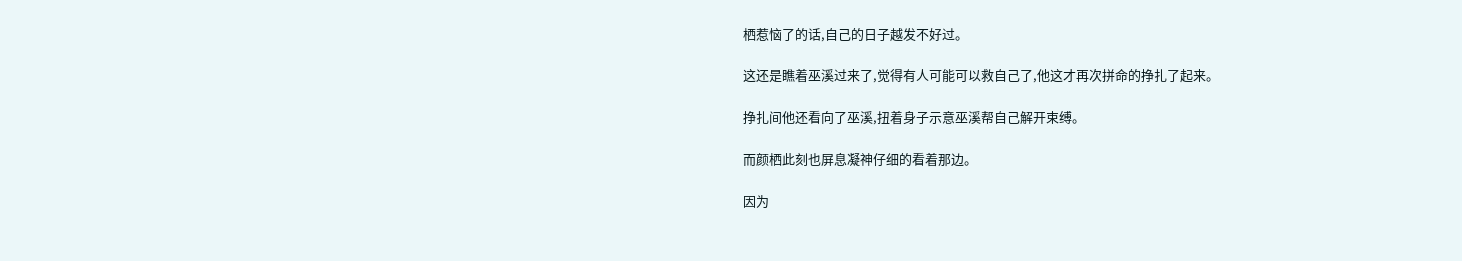栖惹恼了的话,自己的日子越发不好过。

这还是瞧着巫溪过来了,觉得有人可能可以救自己了,他这才再次拼命的挣扎了起来。

挣扎间他还看向了巫溪,扭着身子示意巫溪帮自己解开束缚。

而颜栖此刻也屏息凝神仔细的看着那边。

因为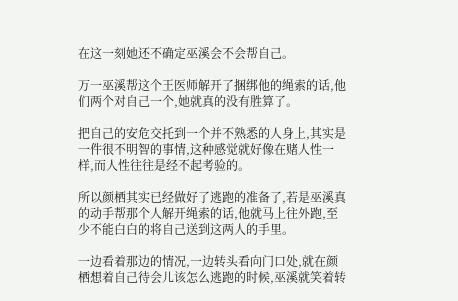在这一刻她还不确定巫溪会不会帮自己。

万一巫溪帮这个王医师解开了捆绑他的绳索的话,他们两个对自己一个,她就真的没有胜算了。

把自己的安危交托到一个并不熟悉的人身上,其实是一件很不明智的事情,这种感觉就好像在赌人性一样,而人性往往是经不起考验的。

所以颜栖其实已经做好了逃跑的准备了,若是巫溪真的动手帮那个人解开绳索的话,他就马上往外跑,至少不能白白的将自己送到这两人的手里。

一边看着那边的情况,一边转头看向门口处,就在颜栖想着自己待会儿该怎么逃跑的时候,巫溪就笑着转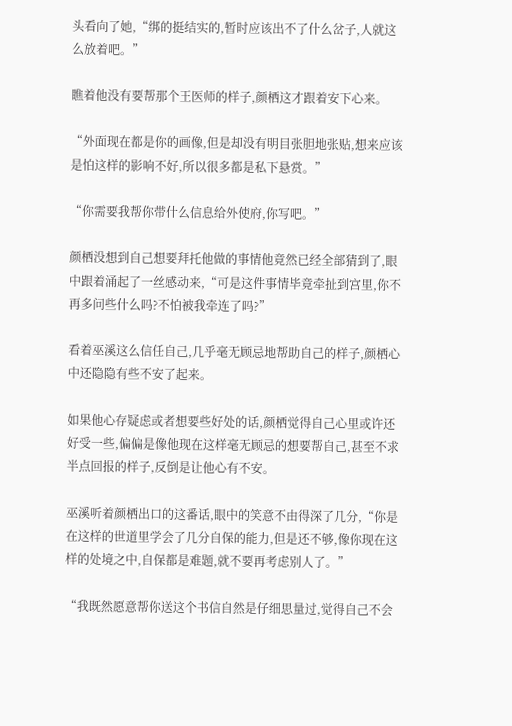头看向了她,“绑的挺结实的,暂时应该出不了什么岔子,人就这么放着吧。”

瞧着他没有要帮那个王医师的样子,颜栖这才跟着安下心来。

“外面现在都是你的画像,但是却没有明目张胆地张贴,想来应该是怕这样的影响不好,所以很多都是私下悬赏。”

“你需要我帮你带什么信息给外使府,你写吧。”

颜栖没想到自己想要拜托他做的事情他竟然已经全部猜到了,眼中跟着涌起了一丝感动来,“可是这件事情毕竟牵扯到宫里,你不再多问些什么吗?不怕被我牵连了吗?”

看着巫溪这么信任自己,几乎毫无顾忌地帮助自己的样子,颜栖心中还隐隐有些不安了起来。

如果他心存疑虑或者想要些好处的话,颜栖觉得自己心里或许还好受一些,偏偏是像他现在这样毫无顾忌的想要帮自己,甚至不求半点回报的样子,反倒是让他心有不安。

巫溪听着颜栖出口的这番话,眼中的笑意不由得深了几分,“你是在这样的世道里学会了几分自保的能力,但是还不够,像你现在这样的处境之中,自保都是难题,就不要再考虑别人了。”

“我既然愿意帮你送这个书信自然是仔细思量过,觉得自己不会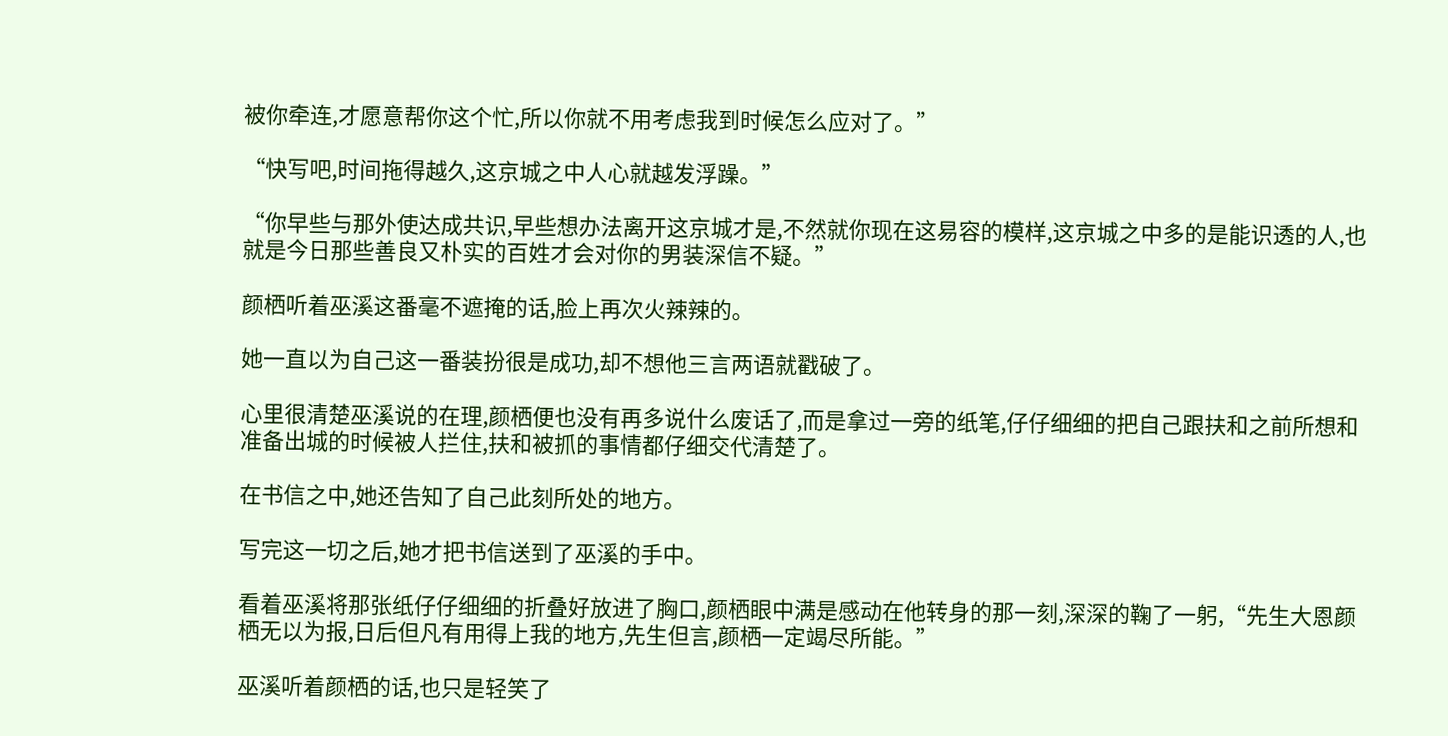被你牵连,才愿意帮你这个忙,所以你就不用考虑我到时候怎么应对了。”

“快写吧,时间拖得越久,这京城之中人心就越发浮躁。”

“你早些与那外使达成共识,早些想办法离开这京城才是,不然就你现在这易容的模样,这京城之中多的是能识透的人,也就是今日那些善良又朴实的百姓才会对你的男装深信不疑。”

颜栖听着巫溪这番毫不遮掩的话,脸上再次火辣辣的。

她一直以为自己这一番装扮很是成功,却不想他三言两语就戳破了。

心里很清楚巫溪说的在理,颜栖便也没有再多说什么废话了,而是拿过一旁的纸笔,仔仔细细的把自己跟扶和之前所想和准备出城的时候被人拦住,扶和被抓的事情都仔细交代清楚了。

在书信之中,她还告知了自己此刻所处的地方。

写完这一切之后,她才把书信送到了巫溪的手中。

看着巫溪将那张纸仔仔细细的折叠好放进了胸口,颜栖眼中满是感动在他转身的那一刻,深深的鞠了一躬,“先生大恩颜栖无以为报,日后但凡有用得上我的地方,先生但言,颜栖一定竭尽所能。”

巫溪听着颜栖的话,也只是轻笑了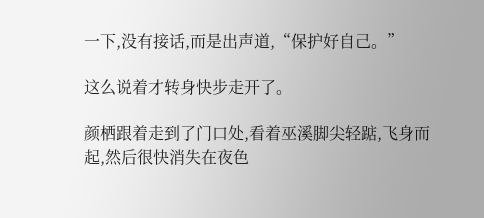一下,没有接话,而是出声道,“保护好自己。”

这么说着才转身快步走开了。

颜栖跟着走到了门口处,看着巫溪脚尖轻踮,飞身而起,然后很快消失在夜色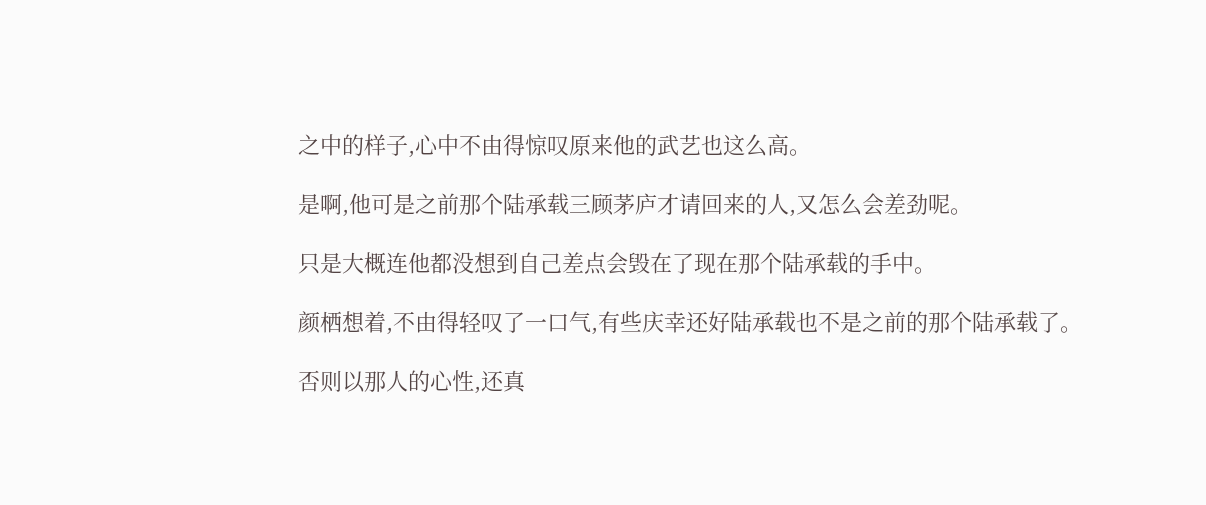之中的样子,心中不由得惊叹原来他的武艺也这么高。

是啊,他可是之前那个陆承载三顾茅庐才请回来的人,又怎么会差劲呢。

只是大概连他都没想到自己差点会毁在了现在那个陆承载的手中。

颜栖想着,不由得轻叹了一口气,有些庆幸还好陆承载也不是之前的那个陆承载了。

否则以那人的心性,还真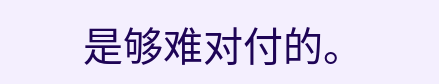是够难对付的。